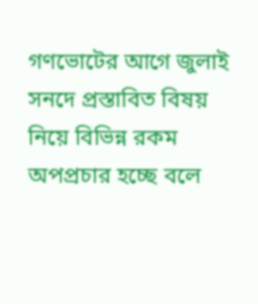গণভোটের আগে জুলাই সনদে প্রস্তাবিত বিষয় নিয়ে বিভিন্ন রকম অপপ্রচার হচ্ছে বলে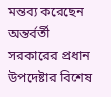মন্তব্য করেছেন অন্তর্বর্তী সরকারের প্রধান উপদেষ্টার বিশেষ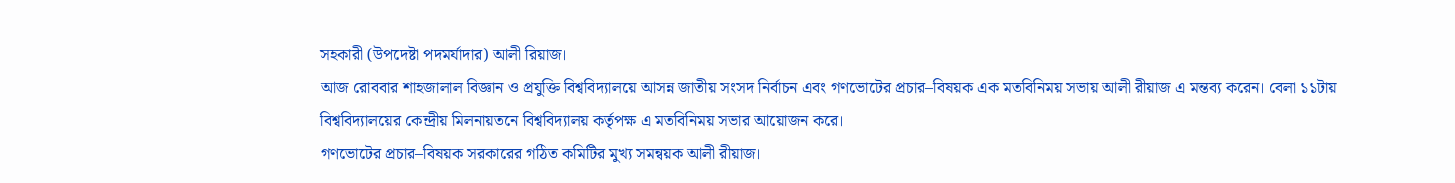সহকারী (উপদেষ্টা পদমর্যাদার) আলী রিয়াজ।
আজ রোববার শাহজালাল বিজ্ঞান ও প্রযুক্তি বিশ্ববিদ্যালয়ে আসন্ন জাতীয় সংসদ নির্বাচন এবং গণভোটের প্রচার–বিষয়ক এক মতবিনিময় সভায় আলী রীয়াজ এ মন্তব্য করেন। বেলা ১১টায় বিশ্ববিদ্যালয়ের কেন্দ্রীয় মিলনায়তনে বিশ্ববিদ্যালয় কর্তৃপক্ষ এ মতবিনিময় সভার আয়োজন করে।
গণভোটের প্রচার–বিষয়ক সরকারের গঠিত কমিটির মুখ্য সমন্বয়ক আলী রীয়াজ।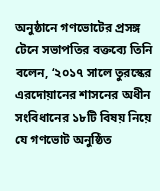অনুষ্ঠানে গণভোটের প্রসঙ্গ টেনে সভাপতির বক্তব্যে তিনি বলেন, ‘২০১৭ সালে তুরস্কের এরদোয়ানের শাসনের অধীন সংবিধানের ১৮টি বিষয় নিয়ে যে গণভোট অনুষ্ঠিত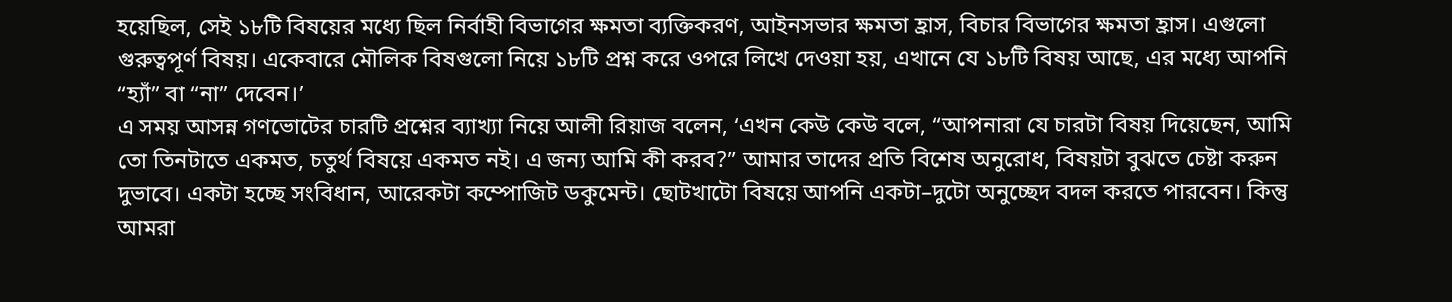হয়েছিল, সেই ১৮টি বিষয়ের মধ্যে ছিল নির্বাহী বিভাগের ক্ষমতা ব্যক্তিকরণ, আইনসভার ক্ষমতা হ্রাস, বিচার বিভাগের ক্ষমতা হ্রাস। এগুলো গুরুত্বপূর্ণ বিষয়। একেবারে মৌলিক বিষগুলো নিয়ে ১৮টি প্রশ্ন করে ওপরে লিখে দেওয়া হয়, এখানে যে ১৮টি বিষয় আছে, এর মধ্যে আপনি “হ্যাঁ” বা “না” দেবেন।’
এ সময় আসন্ন গণভোটের চারটি প্রশ্নের ব্যাখ্যা নিয়ে আলী রিয়াজ বলেন, ‘এখন কেউ কেউ বলে, “আপনারা যে চারটা বিষয় দিয়েছেন, আমি তো তিনটাতে একমত, চতুর্থ বিষয়ে একমত নই। এ জন্য আমি কী করব?” আমার তাদের প্রতি বিশেষ অনুরোধ, বিষয়টা বুঝতে চেষ্টা করুন দুভাবে। একটা হচ্ছে সংবিধান, আরেকটা কম্পোজিট ডকুমেন্ট। ছোটখাটো বিষয়ে আপনি একটা–দুটো অনুচ্ছেদ বদল করতে পারবেন। কিন্তু আমরা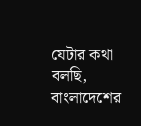যেটার কথা বলছি, বাংলাদেশের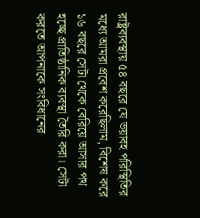রাষ্ট্রব্যবস্থায় ৫৪ বছরে যে ভয়াবহ পরিস্থিতির মধ্যে আমরা প্রবেশ করেছিলাম, বিশেষ করে ১৬ বছরে সেটা থেকে বেরিয়ে আসার পথ হচ্ছে প্রাতিষ্ঠানিক ব্যবস্থা তৈরি করা। সেটা করতে আপনাকে সংবিধানের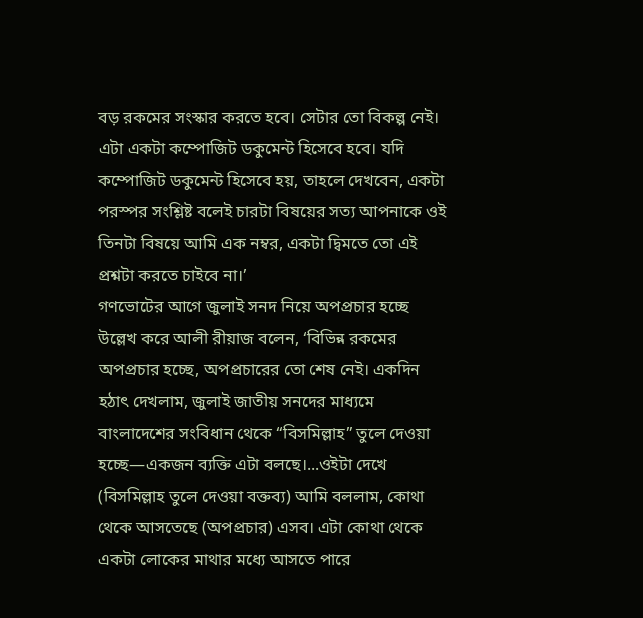বড় রকমের সংস্কার করতে হবে। সেটার তো বিকল্প নেই। এটা একটা কম্পোজিট ডকুমেন্ট হিসেবে হবে। যদি কম্পোজিট ডকুমেন্ট হিসেবে হয়, তাহলে দেখবেন, একটা পরস্পর সংশ্লিষ্ট বলেই চারটা বিষয়ের সত্য আপনাকে ওই তিনটা বিষয়ে আমি এক নম্বর, একটা দ্বিমতে তো এই প্রশ্নটা করতে চাইবে না।’
গণভোটের আগে জুলাই সনদ নিয়ে অপপ্রচার হচ্ছে উল্লেখ করে আলী রীয়াজ বলেন, ‘বিভিন্ন রকমের অপপ্রচার হচ্ছে, অপপ্রচারের তো শেষ নেই। একদিন হঠাৎ দেখলাম, জুলাই জাতীয় সনদের মাধ্যমে বাংলাদেশের সংবিধান থেকে “বিসমিল্লাহ” তুলে দেওয়া হচ্ছে—একজন ব্যক্তি এটা বলছে।...ওইটা দেখে (বিসমিল্লাহ তুলে দেওয়া বক্তব্য) আমি বললাম, কোথা থেকে আসতেছে (অপপ্রচার) এসব। এটা কোথা থেকে একটা লোকের মাথার মধ্যে আসতে পারে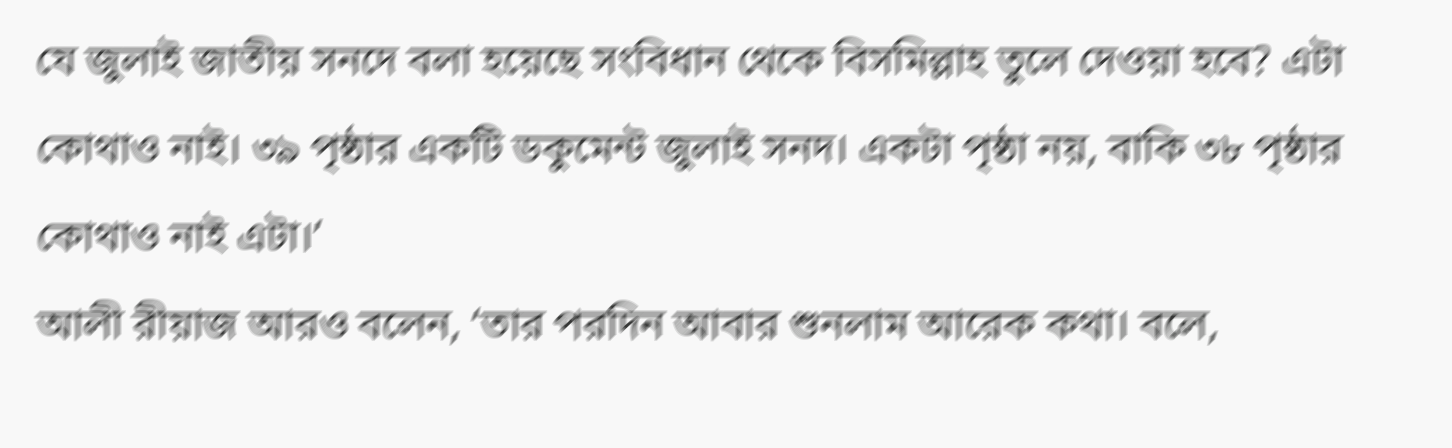যে জুলাই জাতীয় সনদে বলা হয়েছে সংবিধান থেকে বিসমিল্লাহ তুলে দেওয়া হবে? এটা কোথাও নাই। ৩৯ পৃষ্ঠার একটি ডকুমেন্ট জুলাই সনদ। একটা পৃষ্ঠা নয়, বাকি ৩৮ পৃষ্ঠার কোথাও নাই এটা।’
আলী রীয়াজ আরও বলেন, ‘তার পরদিন আবার শুনলাম আরেক কথা। বলে,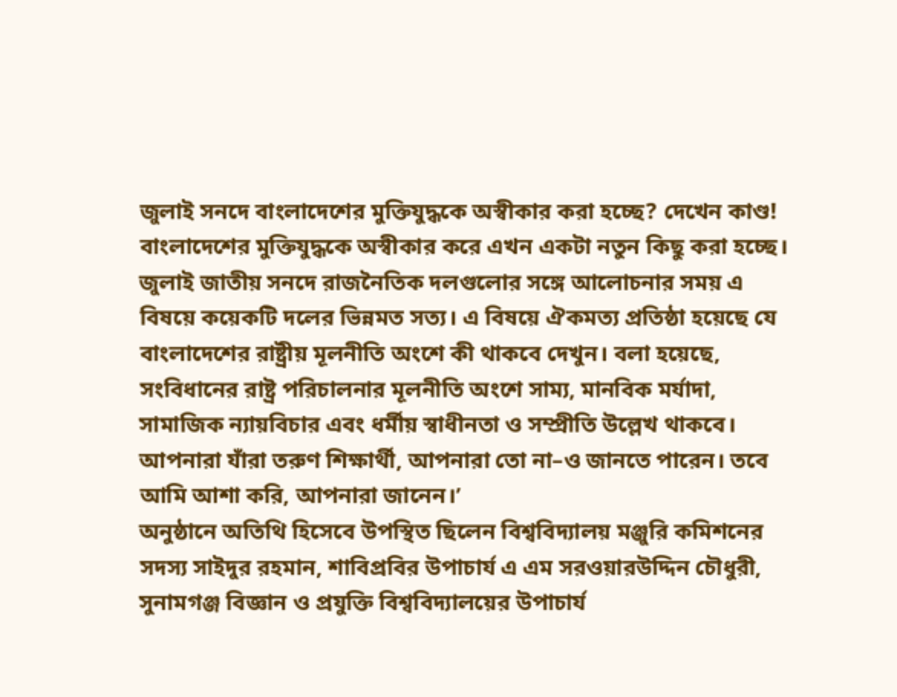জুলাই সনদে বাংলাদেশের মুক্তিযুদ্ধকে অস্বীকার করা হচ্ছে? দেখেন কাণ্ড! বাংলাদেশের মুক্তিযুদ্ধকে অস্বীকার করে এখন একটা নতুন কিছু করা হচ্ছে। জুলাই জাতীয় সনদে রাজনৈতিক দলগুলোর সঙ্গে আলোচনার সময় এ বিষয়ে কয়েকটি দলের ভিন্নমত সত্য। এ বিষয়ে ঐকমত্য প্রতিষ্ঠা হয়েছে যে বাংলাদেশের রাষ্ট্রীয় মূলনীতি অংশে কী থাকবে দেখুন। বলা হয়েছে, সংবিধানের রাষ্ট্র পরিচালনার মূলনীতি অংশে সাম্য, মানবিক মর্যাদা, সামাজিক ন্যায়বিচার এবং ধর্মীয় স্বাধীনতা ও সম্প্রীতি উল্লেখ থাকবে। আপনারা যাঁরা তরুণ শিক্ষার্থী, আপনারা তো না–ও জানতে পারেন। তবে আমি আশা করি, আপনারা জানেন।’
অনুষ্ঠানে অতিথি হিসেবে উপস্থিত ছিলেন বিশ্ববিদ্যালয় মঞ্জুরি কমিশনের সদস্য সাইদুর রহমান, শাবিপ্রবির উপাচার্য এ এম সরওয়ারউদ্দিন চৌধুরী, সুনামগঞ্জ বিজ্ঞান ও প্রযুক্তি বিশ্ববিদ্যালয়ের উপাচার্য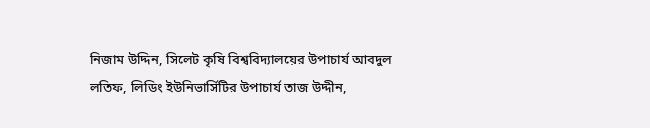নিজাম উদ্দিন, সিলেট কৃষি বিশ্ববিদ্যালয়ের উপাচার্য আবদুল লতিফ, লিডিং ইউনিভার্সিটির উপাচার্য তাজ উদ্দীন,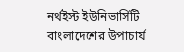নর্থইস্ট ইউনিভার্সিটি বাংলাদেশের উপাচার্য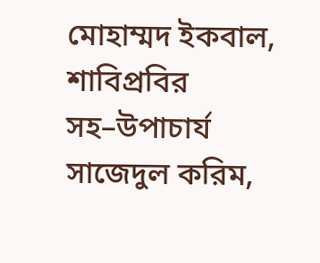মোহাম্মদ ইকবাল, শাবিপ্রবির সহ–উপাচার্য সাজেদুল করিম,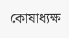কোষাধ্যক্ষ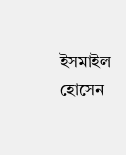ইসমাইল হোসেন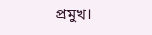প্রমুখ।